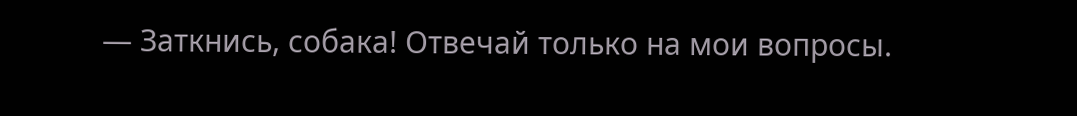— Заткнись, собака! Отвечай только на мои вопросы.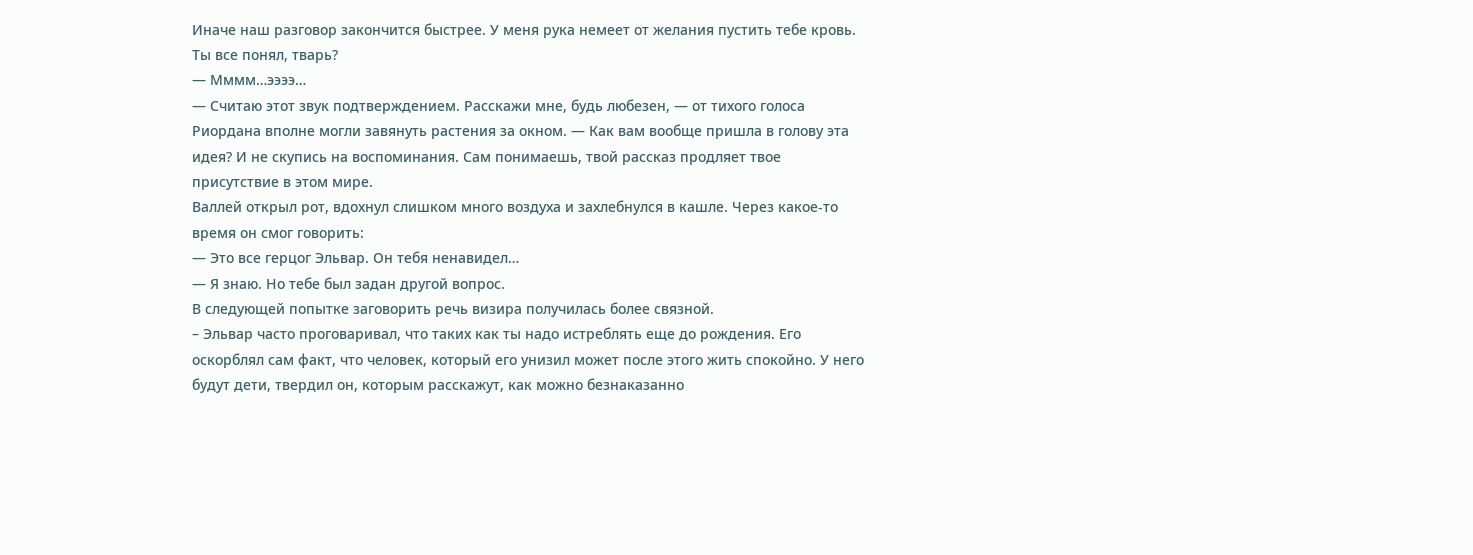Иначе наш разговор закончится быстрее. У меня рука немеет от желания пустить тебе кровь. Ты все понял, тварь?
— Мммм…ээээ…
— Считаю этот звук подтверждением. Расскажи мне, будь любезен, — от тихого голоса Риордана вполне могли завянуть растения за окном. — Как вам вообще пришла в голову эта идея? И не скупись на воспоминания. Сам понимаешь, твой рассказ продляет твое присутствие в этом мире.
Валлей открыл рот, вдохнул слишком много воздуха и захлебнулся в кашле. Через какое-то время он смог говорить:
— Это все герцог Эльвар. Он тебя ненавидел…
— Я знаю. Но тебе был задан другой вопрос.
В следующей попытке заговорить речь визира получилась более связной.
– Эльвар часто проговаривал, что таких как ты надо истреблять еще до рождения. Его оскорблял сам факт, что человек, который его унизил может после этого жить спокойно. У него будут дети, твердил он, которым расскажут, как можно безнаказанно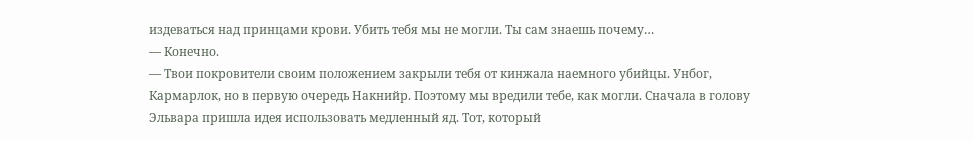издеваться над принцами крови. Убить тебя мы не могли. Ты сам знаешь почему…
— Конечно.
— Твои покровители своим положением закрыли тебя от кинжала наемного убийцы. Унбог, Кармарлок, но в первую очередь Накнийр. Поэтому мы вредили тебе, как могли. Сначала в голову Эльвара пришла идея использовать медленный яд. Тот, который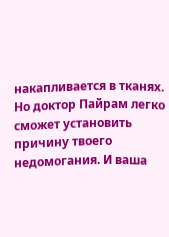накапливается в тканях. Но доктор Пайрам легко сможет установить причину твоего недомогания. И ваша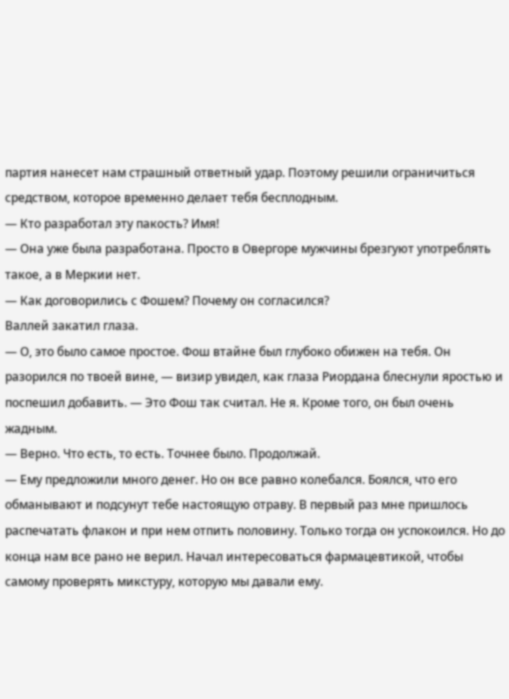партия нанесет нам страшный ответный удар. Поэтому решили ограничиться средством, которое временно делает тебя бесплодным.
— Кто разработал эту пакость? Имя!
— Она уже была разработана. Просто в Овергоре мужчины брезгуют употреблять такое, а в Меркии нет.
— Как договорились с Фошем? Почему он согласился?
Валлей закатил глаза.
— О, это было самое простое. Фош втайне был глубоко обижен на тебя. Он разорился по твоей вине, — визир увидел, как глаза Риордана блеснули яростью и поспешил добавить. — Это Фош так считал. Не я. Кроме того, он был очень жадным.
— Верно. Что есть, то есть. Точнее было. Продолжай.
— Ему предложили много денег. Но он все равно колебался. Боялся, что его обманывают и подсунут тебе настоящую отраву. В первый раз мне пришлось распечатать флакон и при нем отпить половину. Только тогда он успокоился. Но до конца нам все рано не верил. Начал интересоваться фармацевтикой, чтобы самому проверять микстуру, которую мы давали ему.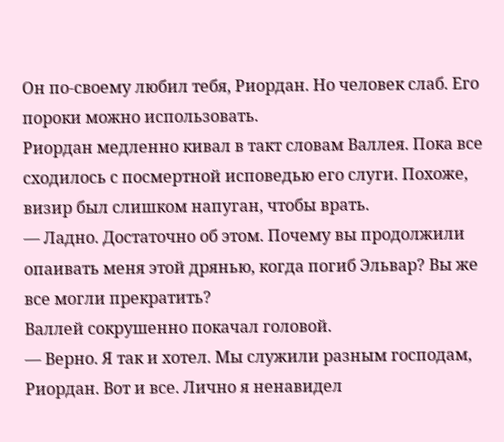Он по-своему любил тебя, Риордан. Но человек слаб. Его пороки можно использовать.
Риордан медленно кивал в такт словам Валлея. Пока все сходилось с посмертной исповедью его слуги. Похоже, визир был слишком напуган, чтобы врать.
— Ладно. Достаточно об этом. Почему вы продолжили опаивать меня этой дрянью, когда погиб Эльвар? Вы же все могли прекратить?
Валлей сокрушенно покачал головой.
— Верно. Я так и хотел. Мы служили разным господам, Риордан. Вот и все. Лично я ненавидел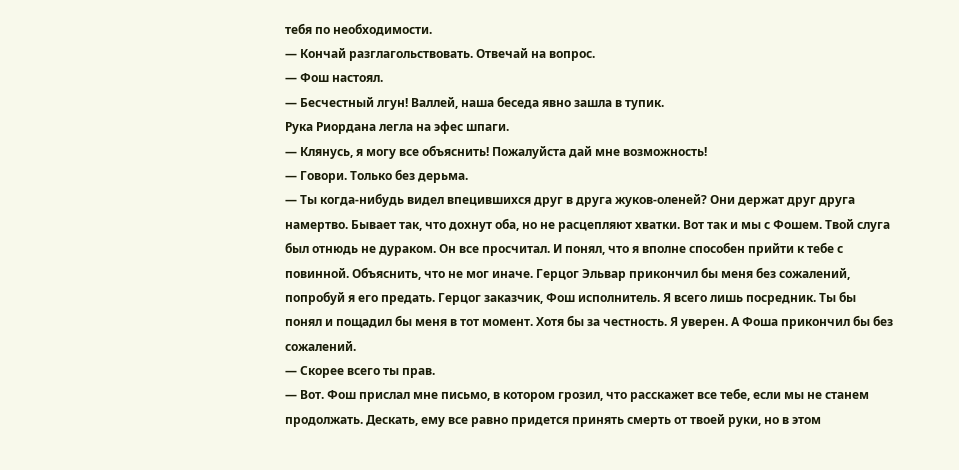тебя по необходимости.
— Кончай разглагольствовать. Отвечай на вопрос.
— Фош настоял.
— Бесчестный лгун! Валлей, наша беседа явно зашла в тупик.
Рука Риордана легла на эфес шпаги.
— Клянусь, я могу все объяснить! Пожалуйста дай мне возможность!
— Говори. Только без дерьма.
— Ты когда-нибудь видел впецившихся друг в друга жуков-оленей? Они держат друг друга намертво. Бывает так, что дохнут оба, но не расцепляют хватки. Вот так и мы с Фошем. Твой слуга был отнюдь не дураком. Он все просчитал. И понял, что я вполне способен прийти к тебе с повинной. Объяснить, что не мог иначе. Герцог Эльвар прикончил бы меня без сожалений, попробуй я его предать. Герцог заказчик, Фош исполнитель. Я всего лишь посредник. Ты бы понял и пощадил бы меня в тот момент. Хотя бы за честность. Я уверен. А Фоша прикончил бы без сожалений.
— Скорее всего ты прав.
— Вот. Фош прислал мне письмо, в котором грозил, что расскажет все тебе, если мы не станем продолжать. Дескать, ему все равно придется принять смерть от твоей руки, но в этом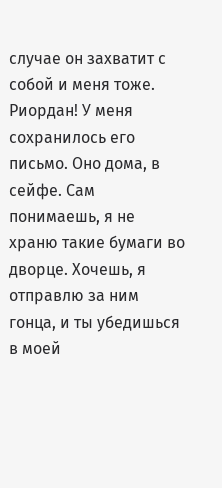случае он захватит с собой и меня тоже. Риордан! У меня сохранилось его письмо. Оно дома, в сейфе. Сам понимаешь, я не храню такие бумаги во дворце. Хочешь, я отправлю за ним гонца, и ты убедишься в моей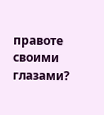правоте своими глазами?